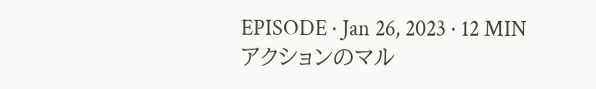EPISODE · Jan 26, 2023 · 12 MIN
アクションのマル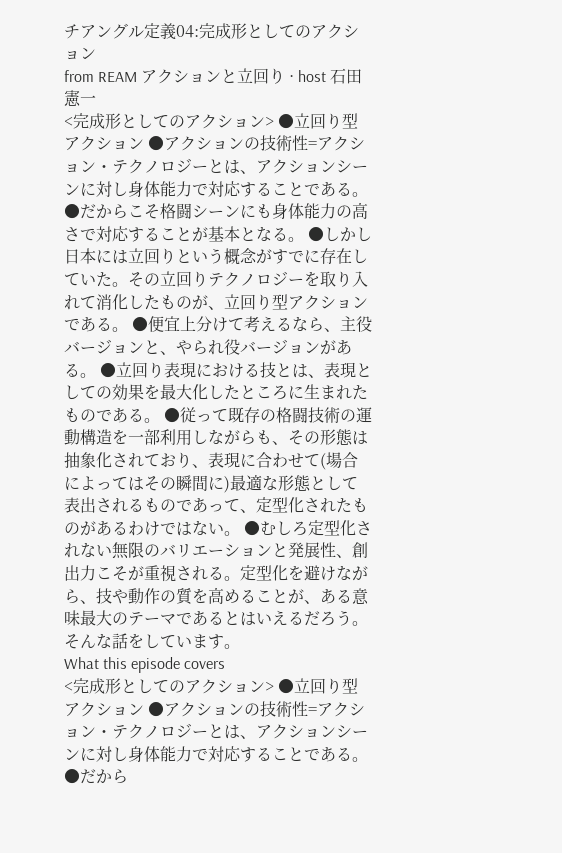チアングル定義04:完成形としてのアクション
from REAM アクションと立回り · host 石田憲一
<完成形としてのアクション> ●立回り型アクション ●アクションの技術性=アクション・テクノロジーとは、アクションシーンに対し身体能力で対応することである。 ●だからこそ格闘シーンにも身体能力の高さで対応することが基本となる。 ●しかし日本には立回りという概念がすでに存在していた。その立回りテクノロジーを取り入れて消化したものが、立回り型アクションである。 ●便宜上分けて考えるなら、主役バージョンと、やられ役バージョンがある。 ●立回り表現における技とは、表現としての効果を最大化したところに生まれたものである。 ●従って既存の格闘技術の運動構造を一部利用しながらも、その形態は抽象化されており、表現に合わせて(場合によってはその瞬間に)最適な形態として表出されるものであって、定型化されたものがあるわけではない。 ●むしろ定型化されない無限のバリエーションと発展性、創出力こそが重視される。定型化を避けながら、技や動作の質を高めることが、ある意味最大のテーマであるとはいえるだろう。 そんな話をしています。
What this episode covers
<完成形としてのアクション> ●立回り型アクション ●アクションの技術性=アクション・テクノロジーとは、アクションシーンに対し身体能力で対応することである。 ●だから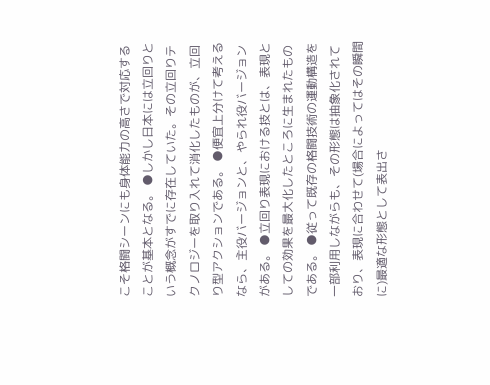こそ格闘シーンにも身体能力の高さで対応することが基本となる。 ●しかし日本には立回りという概念がすでに存在していた。その立回りテクノロジーを取り入れて消化したものが、立回り型アクションである。 ●便宜上分けて考えるなら、主役バージョンと、やられ役バージョンがある。 ●立回り表現における技とは、表現としての効果を最大化したところに生まれたものである。 ●従って既存の格闘技術の運動構造を一部利用しながらも、その形態は抽象化されており、表現に合わせて(場合によってはその瞬間に)最適な形態として表出さ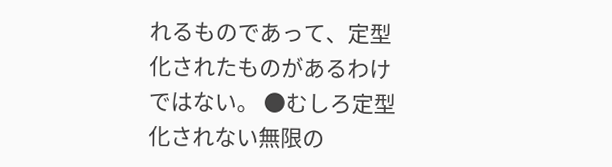れるものであって、定型化されたものがあるわけではない。 ●むしろ定型化されない無限の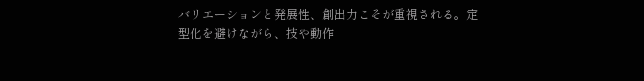バリエーションと発展性、創出力こそが重視される。定型化を避けながら、技や動作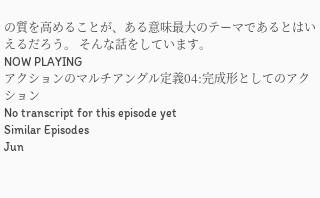の質を高めることが、ある意味最大のテーマであるとはいえるだろう。 そんな話をしています。
NOW PLAYING
アクションのマルチアングル定義04:完成形としてのアクション
No transcript for this episode yet
Similar Episodes
Jun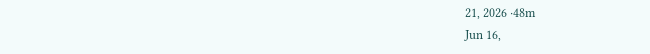21, 2026 ·48m
Jun 16,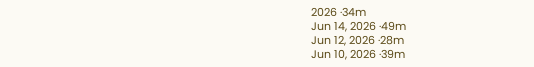2026 ·34m
Jun 14, 2026 ·49m
Jun 12, 2026 ·28m
Jun 10, 2026 ·39m